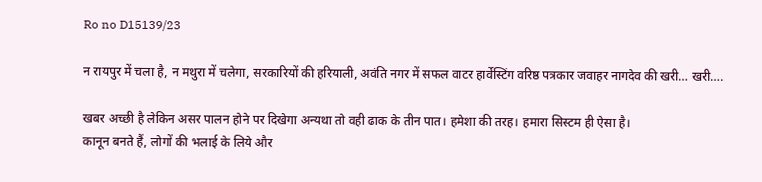Ro no D15139/23

न रायपुर में चला है, न मथुरा में चलेगा, सरकारियों की हरियाली, अवंति नगर में सफल वाटर हार्वेस्टिंग वरिष्ठ पत्रकार जवाहर नागदेव की खरी… खरी….

खबर अच्छी है लेकिन असर पालन होने पर दिखेगा अन्यथा तो वही ढाक के तीन पात। हमेशा की तरह। हमारा सिस्टम ही ऐसा है।
कानून बनते हैं, लोगों की भलाई के लिये और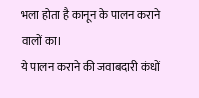भला होता है कानून के पालन कराने वालों का।
ये पालन कराने की जवाबदारी कंधों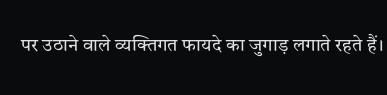पर उठाने वाले व्यक्तिगत फायदे का जुगाड़ लगाते रहते हैं।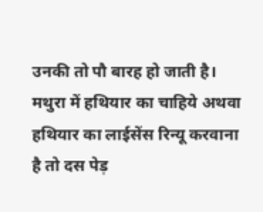उनकी तो पौ बारह हो जाती है।
मथुरा में हथियार का चाहिये अथवा हथियार का लाईसेंस रिन्यू करवाना है तो दस पेड़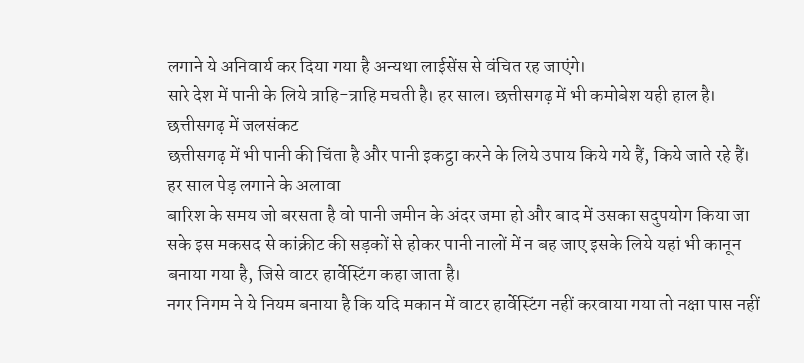लगाने ये अनिवार्य कर दिया गया है अन्यथा लाईसेंस से वंचित रह जाएंगे।
सारे देश में पानी के लिये त्राहि-त्राहि मचती है। हर साल। छत्तीसगढ़ में भी कमोबेश यही हाल है।
छत्तीसगढ़ में जलसंकट
छत्तीसगढ़ में भी पानी की चिंता है और पानी इकट्ठा करने के लिये उपाय किये गये हैं, किये जाते रहे हैं।
हर साल पेड़ लगाने के अलावा
बारिश के समय जो बरसता है वो पानी जमीन के अंदर जमा हो और बाद में उसका सदुपयोग किया जा सके इस मकसद से कांक्रीट की सड़कों से होकर पानी नालों में न बह जाए इसके लिये यहां भी कानून बनाया गया है, जिसे वाटर हार्वेस्टिंग कहा जाता है।
नगर निगम ने ये नियम बनाया है कि यदि मकान में वाटर हार्वेस्टिंग नहीं करवाया गया तो नक्षा पास नहीं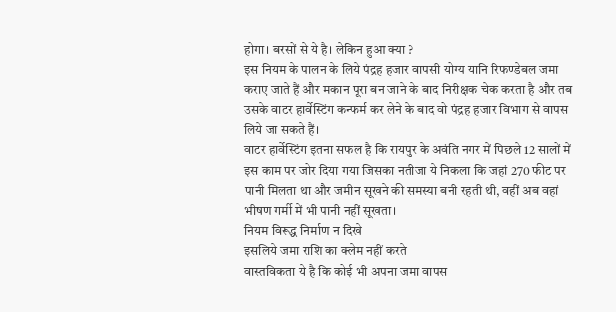होगा। बरसों से ये है। लेकिन हुआ क्या ?
इस नियम के पालन के लिये पंद्रह हजार वापसी योग्य यानि रिफण्डेबल जमा कराए जाते हैं और मकान पूरा बन जाने के बाद निरीक्षक चेक करता है और तब उसके वाटर हार्वेस्टिंग कन्फर्म कर लेने के बाद वो पंद्रह हजार विभाग से वापस लिये जा सकते हैं।
वाटर हार्वेस्टिंग इतना सफल है कि रायपुर के अवंति नगर में पिछले 12 सालों में इस काम पर जोर दिया गया जिसका नतीजा ये निकला कि जहां 270 फीट पर पानी मिलता था और जमीन सूखने की समस्या बनी रहती थी, वहीं अब वहां भीषण गर्मी में भी पानी नहीं सूखता।
नियम विरूद्ध निर्माण न दिखे
इसलिये जमा राशि का क्लेम नहीं करते
वास्तविकता ये है कि कोई भी अपना जमा वापस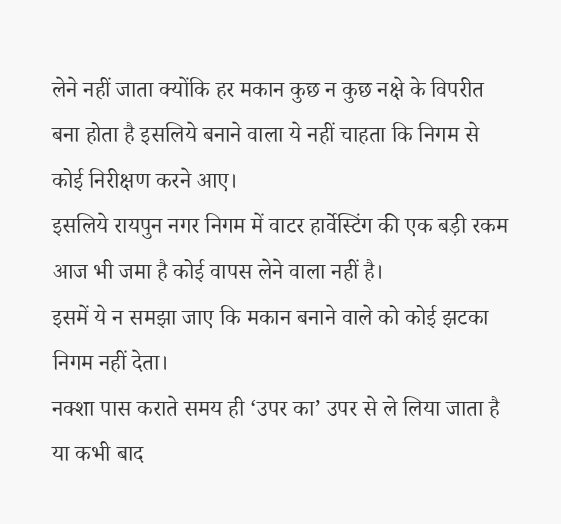लेने नहीं जाता क्योंकि हर मकान कुछ न कुछ नक्षे के विपरीत बना होता है इसलिये बनाने वाला ये नहीं चाहता कि निगम से कोई निरीक्षण करने आए।
इसलिये रायपुन नगर निगम में वाटर हार्वेस्टिंग की एक बड़ी रकम आज भी जमा है कोई वापस लेने वाला नहीं है।
इसमें ये न समझा जाए कि मकान बनाने वाले को कोई झटका निगम नहीं देता।
नक्शा पास कराते समय ही ‘उपर का’ उपर से ले लिया जाता है या कभी बाद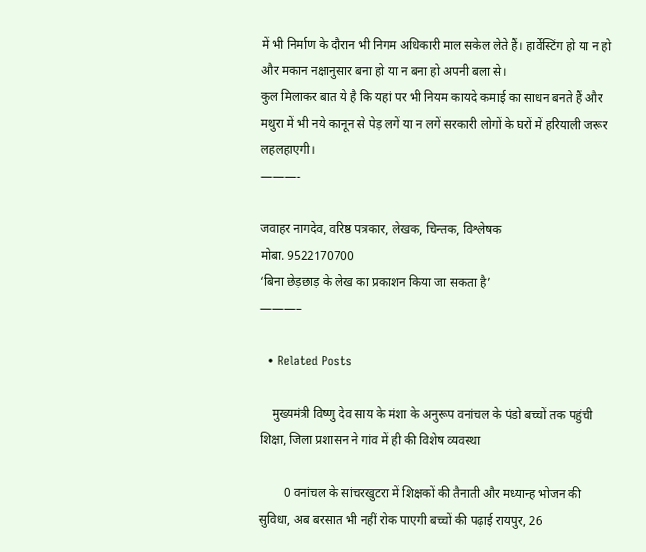में भी निर्माण के दौरान भी निगम अधिकारी माल सकेल लेते हैं। हार्वेस्टिंग हो या न हो और मकान नक्षानुसार बना हो या न बना हो अपनी बला से।
कुल मिलाकर बात ये है कि यहां पर भी नियम कायदे कमाई का साधन बनते हैं और मथुरा में भी नये कानून से पेड़ लगें या न लगें सरकारी लोगों के घरों में हरियाली जरूर लहलहाएगी।
———-

जवाहर नागदेव, वरिष्ठ पत्रकार, लेखक, चिन्तक, विश्लेषक
मोबा. 9522170700
‘बिना छेड़छाड़ के लेख का प्रकाशन किया जा सकता है’
———–

  • Related Posts

    मुख्यमंत्री विष्णु देव साय के मंशा के अनुरूप वनांचल के पंडो बच्चों तक पहुंची शिक्षा, जिला प्रशासन ने गांव में ही की विशेष व्यवस्था

        0 वनांचल के सांचरखुटरा में शिक्षकों की तैनाती और मध्यान्ह भोजन की सुविधा, अब बरसात भी नहीं रोक पाएगी बच्चों की पढ़ाई रायपुर, 26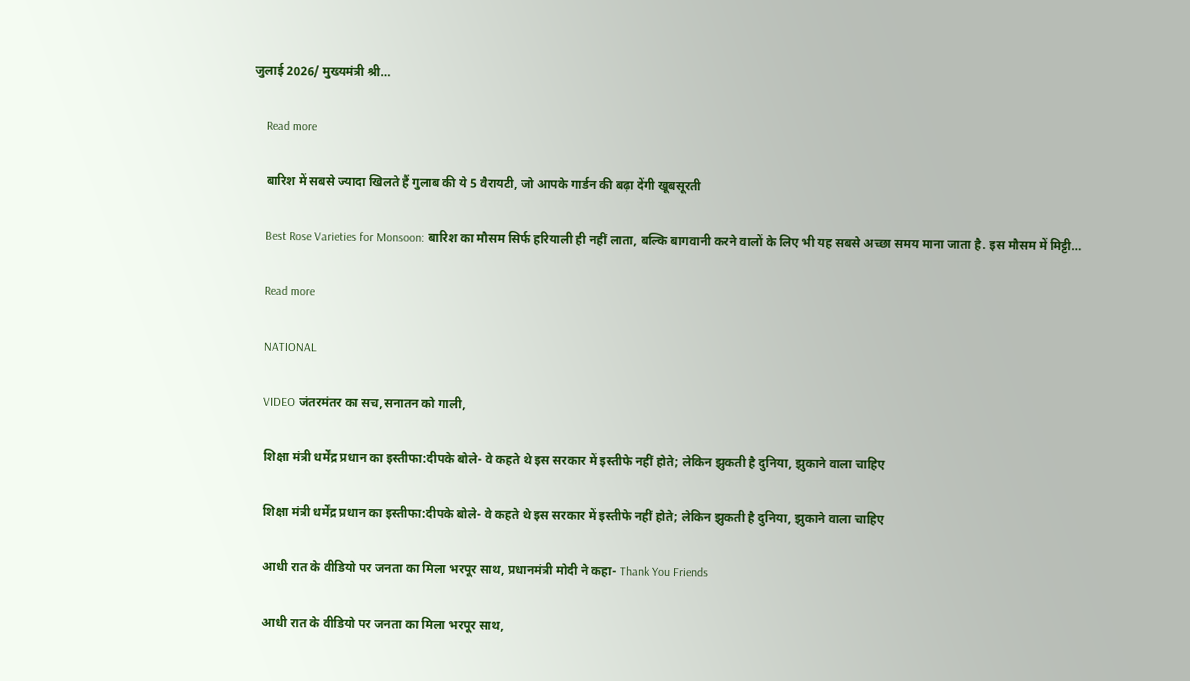जुलाई 2026/ मुख्यमंत्री श्री…

    Read more

    बारिश में सबसे ज्यादा खिलते हैं गुलाब की ये 5 वैरायटी, जो आपके गार्डन की बढ़ा देंगी खूबसूरती

    Best Rose Varieties for Monsoon: बारिश का मौसम सिर्फ हरियाली ही नहीं लाता, बल्कि बागवानी करने वालों के लिए भी यह सबसे अच्छा समय माना जाता है. इस मौसम में मिट्टी…

    Read more

    NATIONAL

    VIDEO जंतरमंतर का सच,सनातन को गाली,

    शिक्षा मंत्री धर्मेंद्र प्रधान का इस्तीफा:दीपके बोले- वे कहते थे इस सरकार में इस्तीफे नहीं होते; लेकिन झुकती है दुनिया, झुकाने वाला चाहिए

    शिक्षा मंत्री धर्मेंद्र प्रधान का इस्तीफा:दीपके बोले- वे कहते थे इस सरकार में इस्तीफे नहीं होते; लेकिन झुकती है दुनिया, झुकाने वाला चाहिए

    आधी रात के वीडियो पर जनता का मिला भरपूर साथ, प्रधानमंत्री मोदी ने कहा- Thank You Friends

    आधी रात के वीडियो पर जनता का मिला भरपूर साथ,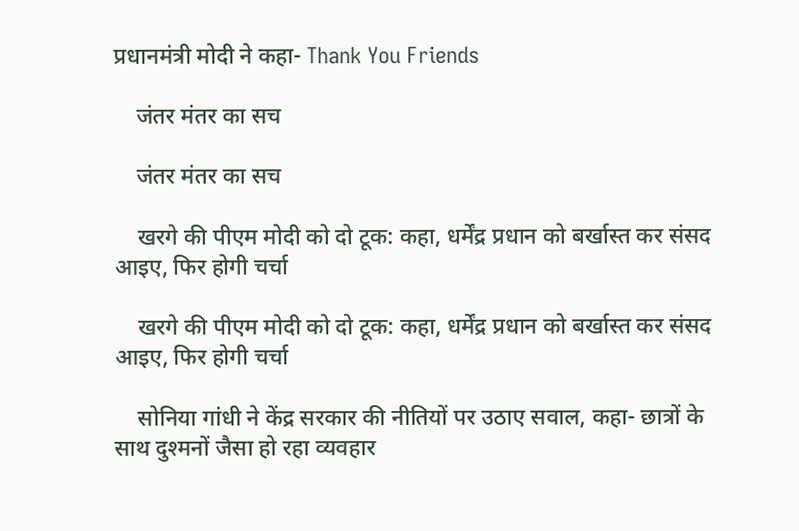प्रधानमंत्री मोदी ने कहा- Thank You Friends

    जंतर मंतर का सच

    जंतर मंतर का सच

    खरगे की पीएम मोदी को दो टूक: कहा, धर्मेंद्र प्रधान को बर्खास्त कर संसद आइए, फिर होगी चर्चा

    खरगे की पीएम मोदी को दो टूक: कहा, धर्मेंद्र प्रधान को बर्खास्त कर संसद आइए, फिर होगी चर्चा

    सोनिया गांधी ने केंद्र सरकार की नीतियों पर उठाए सवाल, कहा- छात्रों के साथ दुश्मनों जैसा हो रहा व्यवहार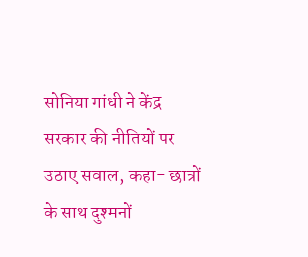सोनिया गांधी ने केंद्र सरकार की नीतियों पर उठाए सवाल, कहा- छात्रों के साथ दुश्मनों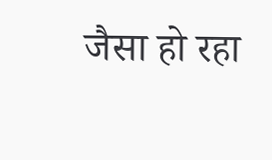जैसा हो रहा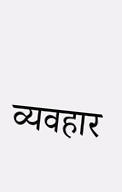व्यवहार